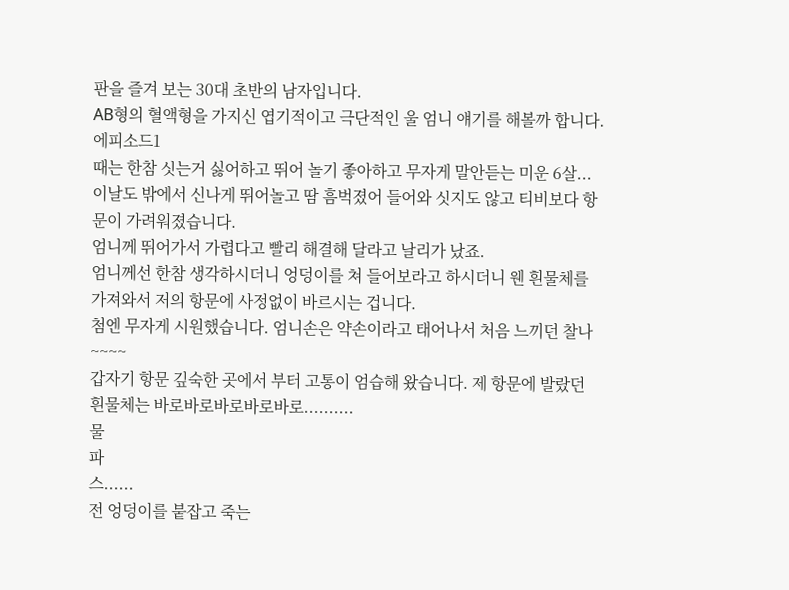판을 즐겨 보는 30대 초반의 남자입니다.
AB형의 혈액형을 가지신 엽기적이고 극단적인 울 엄니 얘기를 해볼까 합니다.
에피소드1
때는 한참 싯는거 싫어하고 뛰어 놀기 좋아하고 무자게 말안듣는 미운 6살...
이날도 밖에서 신나게 뛰어놀고 땀 흠벅졌어 들어와 싯지도 않고 티비보다 항문이 가려워졌습니다.
엄니께 뛰어가서 가렵다고 빨리 해결해 달라고 날리가 났죠.
엄니께선 한참 생각하시더니 엉덩이를 쳐 들어보라고 하시더니 웬 흰물체를 가져와서 저의 항문에 사정없이 바르시는 겁니다.
첨엔 무자게 시원했습니다. 엄니손은 약손이라고 태어나서 처음 느끼던 찰나~~~~
갑자기 항문 깊숙한 곳에서 부터 고통이 엄습해 왔습니다. 제 항문에 발랐던 흰물체는 바로바로바로바로바로..........
물
파
스......
전 엉덩이를 붙잡고 죽는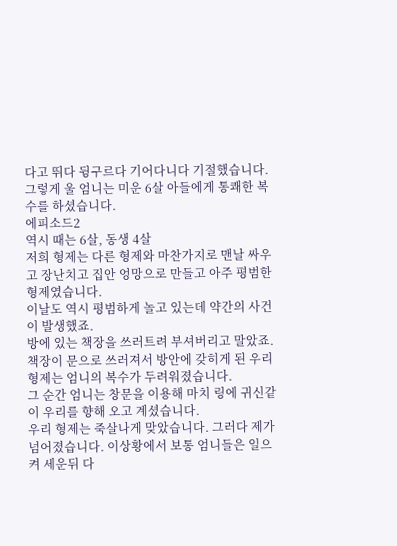다고 뛰다 뒹구르다 기어다니다 기절했습니다.
그렇게 울 엄니는 미운 6살 아들에게 통쾌한 복수를 하셨습니다.
에피소드2
역시 때는 6살, 동생 4살
저희 형제는 다른 형제와 마찬가지로 맨날 싸우고 장난치고 집안 엉망으로 만들고 아주 평범한 형제였습니다.
이날도 역시 평범하게 놀고 있는데 약간의 사건이 발생했죠.
방에 있는 책장을 쓰러트려 부셔버리고 말았죠. 책장이 문으로 쓰러져서 방안에 갖히게 된 우리 형제는 엄니의 복수가 두려워졌습니다.
그 순간 엄니는 창문을 이용해 마치 링에 귀신같이 우리를 향해 오고 계셨습니다.
우리 형제는 죽살나게 맞았습니다. 그러다 제가 넘어졌습니다. 이상황에서 보통 엄니들은 일으켜 세운뒤 다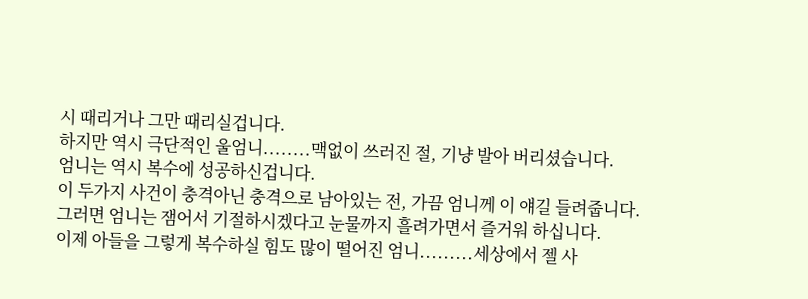시 때리거나 그만 때리실겁니다.
하지만 역시 극단적인 울엄니........맥없이 쓰러진 절, 기냥 발아 버리셨습니다.
엄니는 역시 복수에 성공하신겁니다.
이 두가지 사건이 충격아닌 충격으로 남아있는 전, 가끔 엄니께 이 얘길 들려줍니다.
그러면 엄니는 잼어서 기절하시겠다고 눈물까지 흘려가면서 즐거워 하십니다.
이제 아들을 그렇게 복수하실 힘도 많이 떨어진 엄니.........세상에서 젤 사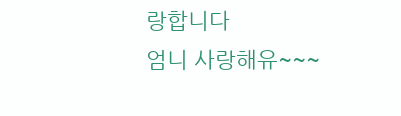랑합니다
엄니 사랑해유~~~